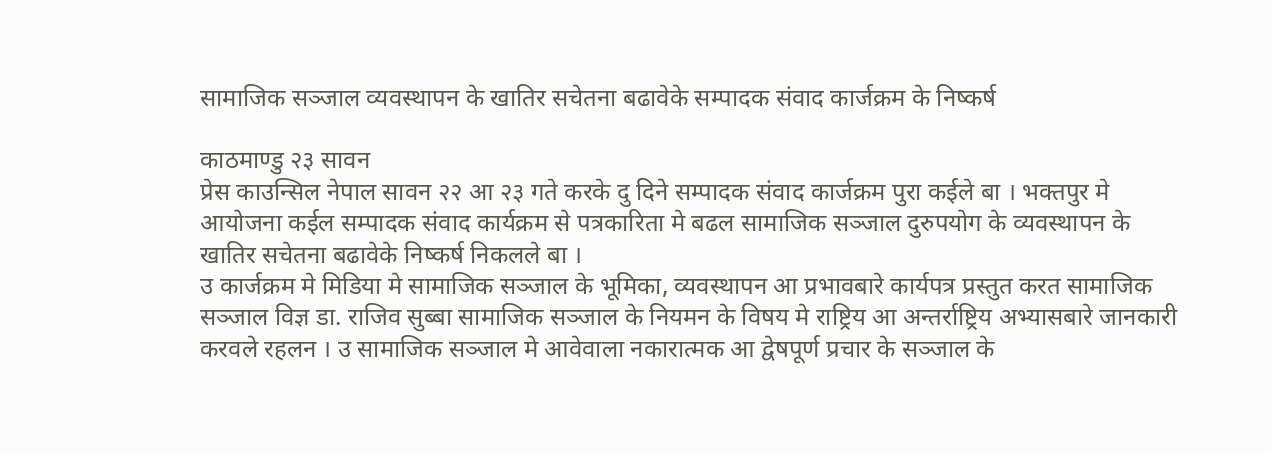सामाजिक सञ्जाल व्यवस्थापन के खातिर सचेतना बढावेके सम्पादक संवाद कार्जक्रम के निष्कर्ष

काठमाण्डु २३ सावन
प्रेस काउन्सिल नेपाल सावन २२ आ २३ गते करके दु दिने सम्पादक संवाद कार्जक्रम पुरा कईले बा । भक्तपुर मे आयोजना कईल सम्पादक संवाद कार्यक्रम से पत्रकारिता मे बढल सामाजिक सञ्जाल दुरुपयोग के व्यवस्थापन के खातिर सचेतना बढावेके निष्कर्ष निकलले बा ।
उ कार्जक्रम मे मिडिया मे सामाजिक सञ्जाल के भूमिका, व्यवस्थापन आ प्रभावबारे कार्यपत्र प्रस्तुत करत सामाजिक सञ्जाल विज्ञ डा. राजिव सुब्बा सामाजिक सञ्जाल के नियमन के विषय मे राष्ट्रिय आ अन्तर्राष्ट्रिय अभ्यासबारे जानकारी करवले रहलन । उ सामाजिक सञ्जाल मे आवेवाला नकारात्मक आ द्वेषपूर्ण प्रचार के सञ्जाल के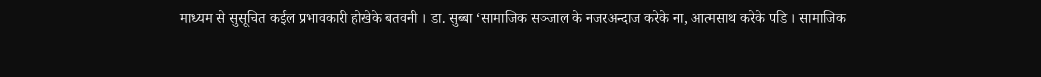माध्यम से सुसूचित कईल प्रभावकारी होखेके बतवनी । डा. सुब्बा ‘सामाजिक सञ्जाल के नजरअन्दाज करेके ना, आत्मसाथ करेके पडि । सामाजिक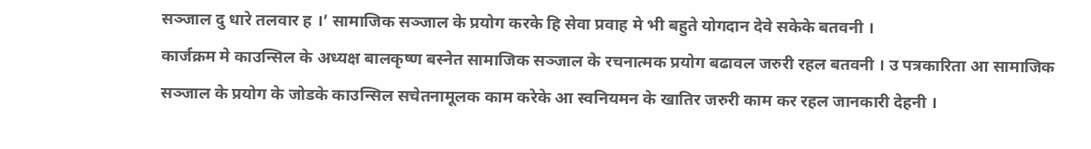सञ्जाल दु धारे तलवार ह ।’ सामाजिक सञ्जाल के प्रयोग करके हि सेवा प्रवाह मे भी बहुते योगदान देवे सकेके बतवनी ।
कार्जक्रम मे काउन्सिल के अध्यक्ष बालकृष्ण बस्नेत सामाजिक सञ्जाल के रचनात्मक प्रयोग बढावल जरुरी रहल बतवनी । उ पत्रकारिता आ सामाजिक सञ्जाल के प्रयोग के जोडके काउन्सिल सचेतनामूलक काम करेके आ स्वनियमन के खातिर जरुरी काम कर रहल जानकारी देहनी ।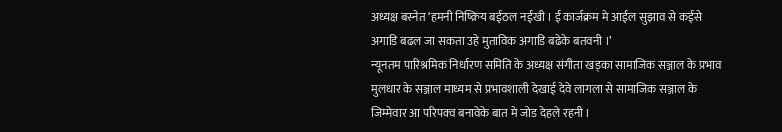अध्यक्ष बस्नेत ‘हमनी निष्क्रिय बईठल नईखी । ई कार्जक्रम मे आईल सुझाव से कईसे अगाडि बढल जा सकता उहे मुताविक अगाडि बढेके बतवनी ।’
न्यूनतम पारिश्रमिक निर्धारण समिति के अध्यक्ष संगीता खड्का सामाजिक सञ्जाल के प्रभाव मुलधार के सञ्जाल माध्यम से प्रभावशाली देखाई देवे लागला से सामाजिक सञ्जाल के जिम्मेवार आ परिपक्व बनावेके बात मे जोड देहले रहनी ।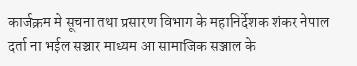कार्जक्रम मे सूचना तथा प्रसारण विभाग के महानिर्देशक शंकर नेपाल दर्ता ना भईल सञ्चार माध्यम आ सामाजिक सञ्जाल के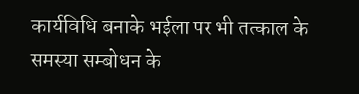कार्यविधि बनाके भईला पर भी तत्काल के समस्या सम्बोधन के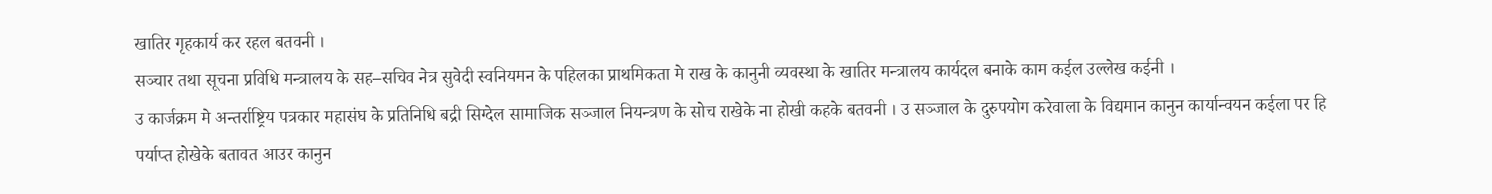खातिर गृहकार्य कर रहल बतवनी ।
सञ्चार तथा सूचना प्रविधि मन्त्रालय के सह–सचिव नेत्र सुवेदी स्वनियमन के पहिलका प्राथमिकता मे राख के कानुनी व्यवस्था के खातिर मन्त्रालय कार्यदल बनाके काम कईल उल्लेख कईनी ।
उ कार्जक्रम मे अन्तर्राष्ट्रिय पत्रकार महासंघ के प्रतिनिधि बद्री सिग्देल सामाजिक सञ्जाल नियन्त्रण के सोच राखेके ना होखी कहके बतवनी । उ सञ्जाल के दुरुपयोग करेवाला के विद्यमान कानुन कार्यान्वयन कईला पर हि पर्याप्त होखेके बतावत आउर कानुन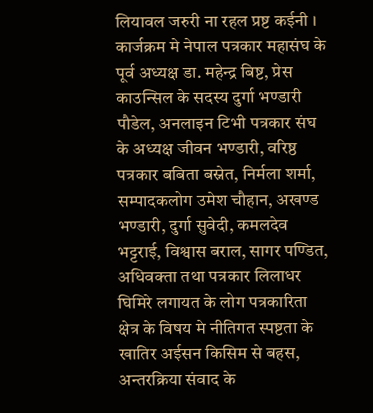लियावल जरुरी ना रहल प्रष्ट कईनी ।
कार्जक्रम मे नेपाल पत्रकार महासंघ के पूर्व अध्यक्ष डा. महेन्द्र बिष्ट, प्रेस काउन्सिल के सदस्य दुर्गा भण्डारी पौडेल, अनलाइन टिभी पत्रकार संघ के अध्यक्ष जीवन भण्डारी, वरिष्ठ पत्रकार बबिता बस्नेत, निर्मला शर्मा, सम्पादकलोग उमेश चौहान, अखण्ड भण्डारी, दुर्गा सुवेदी, कमलदेव भट्टराई, विश्वास बराल, सागर पण्डित, अधिवक्ता तथा पत्रकार लिलाधर घिमिरे लगायत के लोग पत्रकारिता क्षेत्र के विषय मे नीतिगत स्पष्टता के खातिर अईसन किसिम से बहस, अन्तरक्रिया संवाद के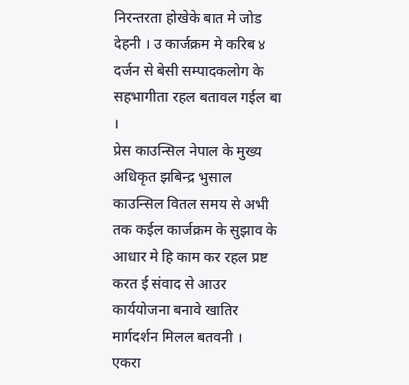निरन्तरता होखेके बात मे जोड देहनी । उ कार्जक्रम मे करिब ४ दर्जन से बेसी सम्पादकलोग के सहभागीता रहल बतावल गईल बा ।
प्रेस काउन्सिल नेपाल के मुख्य अधिकृत झबिन्द्र भुसाल काउन्सिल वितल समय से अभी तक कईल कार्जक्रम के सुझाव के आधार मे हि काम कर रहल प्रष्ट करत ई संवाद से आउर कार्ययोजना बनावे खातिर मार्गदर्शन मिलल बतवनी ।
एकरा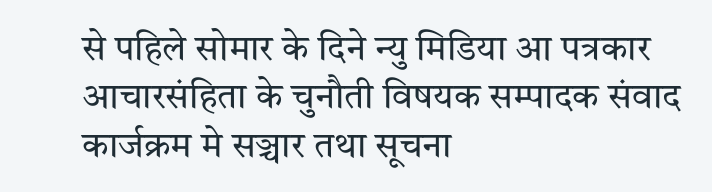से पहिले सोमार के दिने न्यु मिडिया आ पत्रकार आचारसंहिता के चुनौती विषयक सम्पादक संवाद कार्जक्रम मे सञ्चार तथा सूचना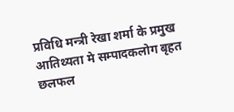प्रविधि मन्त्री रेखा शर्मा के प्रमुख आतिथ्यता मे सम्पादकलोग बृहत छलफल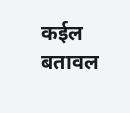कईल बतावल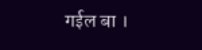गईल बा ।